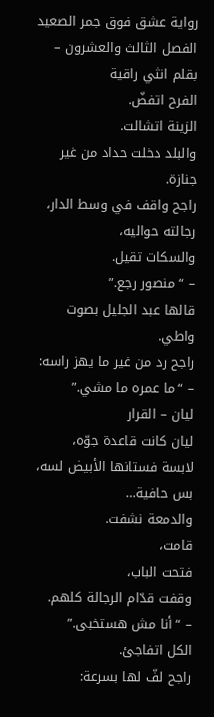رواية عشق فوق جمر الصعيد الفصل الثالث والعشرون – بقلم انثي راقية
الفرح اتفضّ.
الزينة اتشالت.
والبلد دخلت حداد من غير جنازة.
راجح واقف في وسط الدار،
رجالته حواليه،
والسكات تقيل.
– “منصور رجع.”
قالها عبد الجليل بصوت واطي.
راجح رد من غير ما يهز راسه:
– “ما عمره ما مشي.”
ليان – القرار
ليان كانت قاعدة جوّه،
لابسة فستانها الأبيض لسه،
بس حافية…
والدمعة نشفت.
قامت،
فتحت الباب،
وقفت قدّام الرجالة كلهم.
– “أنا مش هستخبى.”
الكل اتفاجئ.
راجح لفّ لها بسرعة: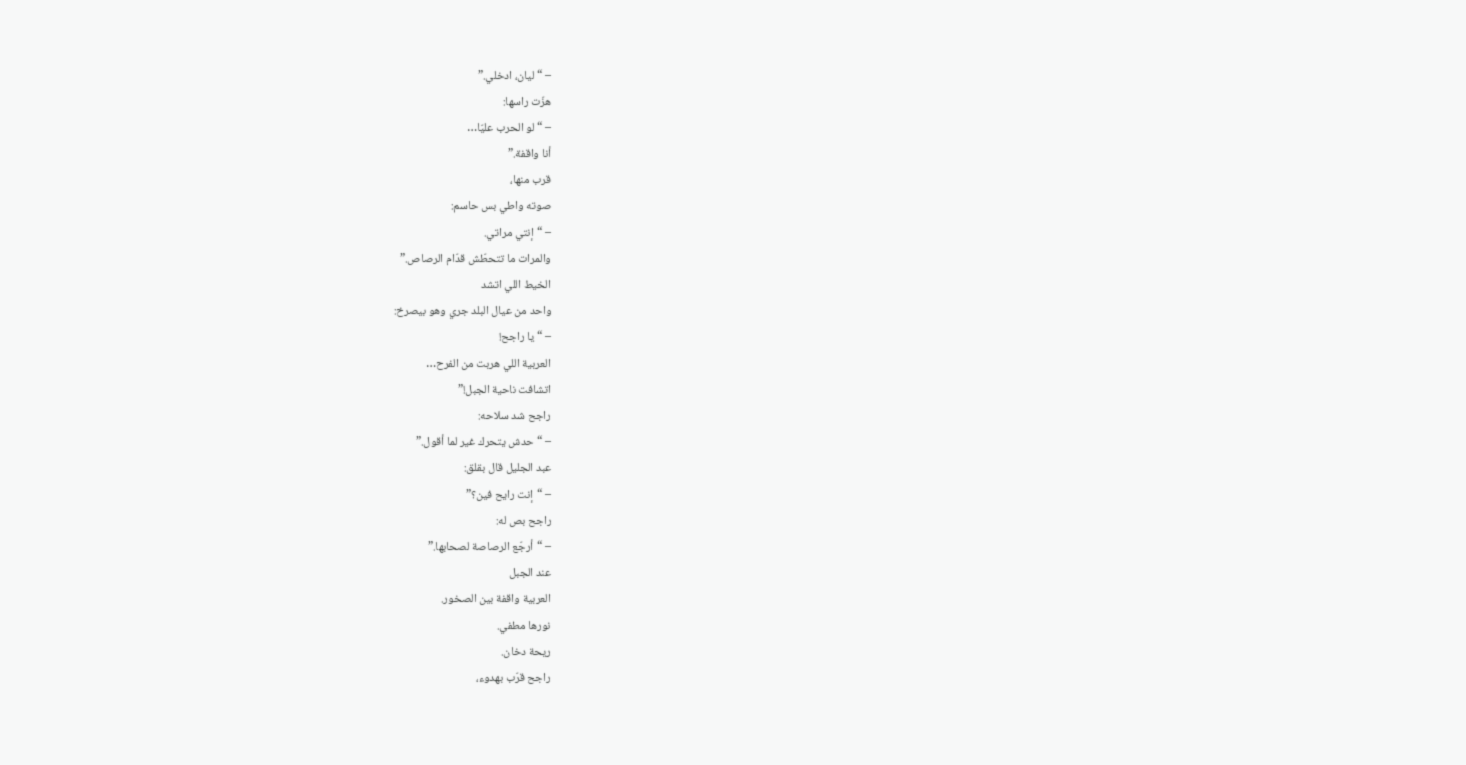– “ليان، ادخلي.”
هزّت راسها:
– “لو الحرب عليّا…
أنا واقفة.”
قرب منها،
صوته واطي بس حاسم:
– “إنتي مراتي.
والمرات ما تتحطّش قدّام الرصاص.”
الخيط اللي اتشد
واحد من عيال البلد جري وهو بيصرخ:
– “يا راجح!
العربية اللي هربت من الفرح…
اتشافت ناحية الجبل!”
راجح شد سلاحه:
– “حدش يتحرك غير لما أقول.”
عبد الجليل قال بقلق:
– “إنت رايح فين؟”
راجح بص له:
– “أرجّع الرصاصة لصحابها.”
عند الجبل
العربية واقفة بين الصخور.
نورها مطفي.
ريحة دخان.
راجح قرّب بهدوء،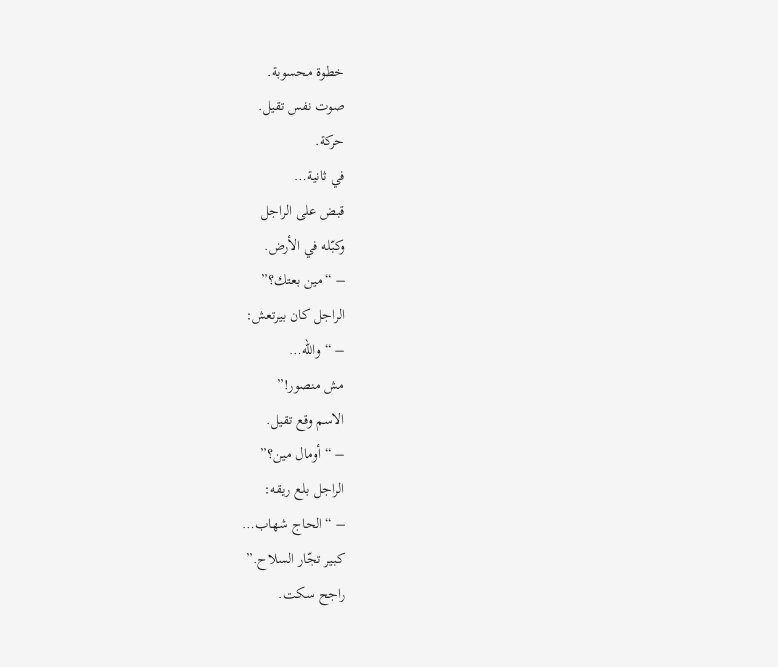خطوة محسوبة.
صوت نفس تقيل.
حركة.
في ثانية…
قبض على الراجل
وكبّله في الأرض.
– “مين بعتك؟”
الراجل كان بيرتعش:
– “والله…
مش منصور!”
الاسم وقع تقيل.
– “أومال مين؟”
الراجل بلع ريقه:
– “الحاج شهاب…
كبير تجّار السلاح.”
راجح سكت.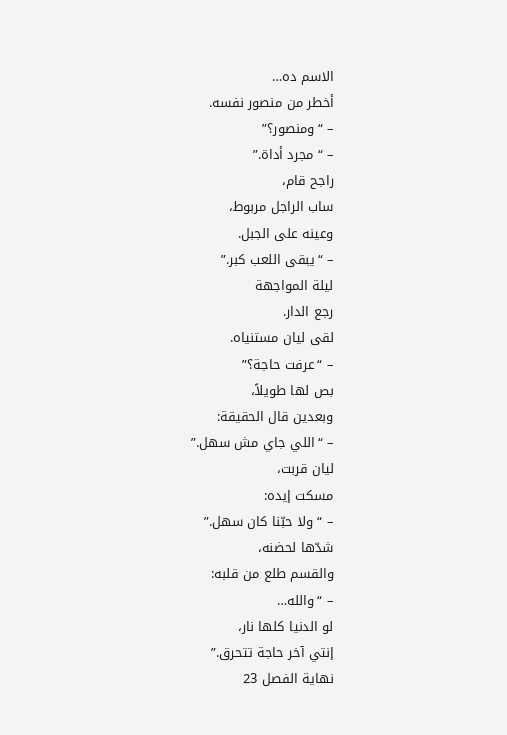الاسم ده…
أخطر من منصور نفسه.
– “ومنصور؟”
– “مجرد أداة.”
راجح قام،
ساب الراجل مربوط،
وعينه على الجبل.
– “يبقى اللعب كبر.”
ليلة المواجهة
رجع الدار.
لقى ليان مستنياه.
– “عرفت حاجة؟”
بص لها طويلاً،
وبعدين قال الحقيقة:
– “اللي جاي مش سهل.”
ليان قربت،
مسكت إيده:
– “ولا حبّنا كان سهل.”
شدّها لحضنه،
والقسم طلع من قلبه:
– “والله…
لو الدنيا كلها نار،
إنتي آخر حاجة تتحرق.”
نهاية الفصل 23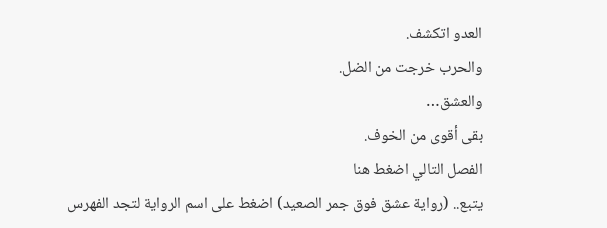العدو اتكشف.
والحرب خرجت من الضل.
والعشق…
بقى أقوى من الخوف.
الفصل التالي اضغط هنا
يتبع.. (رواية عشق فوق جمر الصعيد) اضغط على اسم الرواية لتجد الفهرس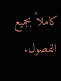كاملاً بجميع الفصول.